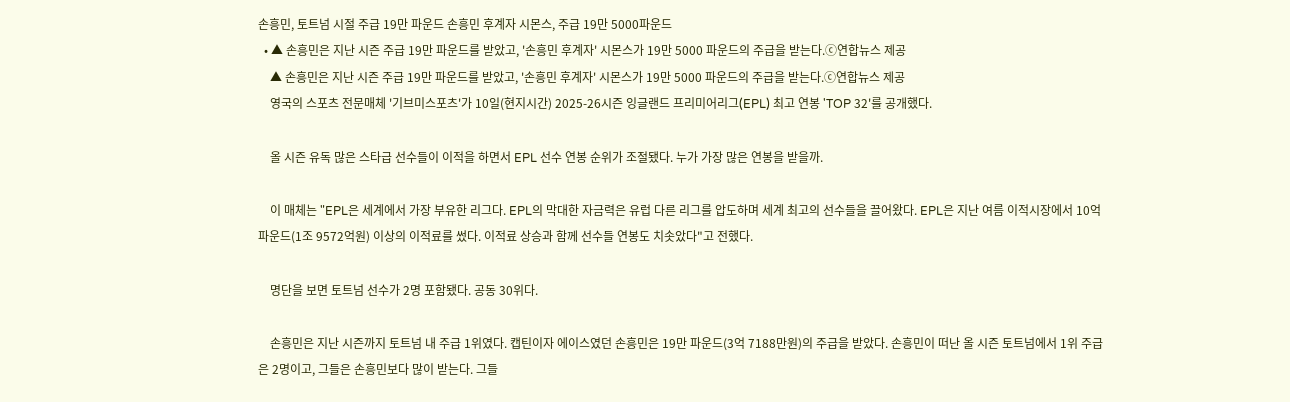손흥민, 토트넘 시절 주급 19만 파운드 손흥민 후계자 시몬스, 주급 19만 5000파운드
  • ▲ 손흥민은 지난 시즌 주급 19만 파운드를 받았고, '손흥민 후계자' 시몬스가 19만 5000 파운드의 주급을 받는다.ⓒ연합뉴스 제공
    ▲ 손흥민은 지난 시즌 주급 19만 파운드를 받았고, '손흥민 후계자' 시몬스가 19만 5000 파운드의 주급을 받는다.ⓒ연합뉴스 제공
    영국의 스포츠 전문매체 '기브미스포츠'가 10일(현지시간) 2025-26시즌 잉글랜드 프리미어리그(EPL) 최고 연봉 'TOP 32'를 공개했다.

    올 시즌 유독 많은 스타급 선수들이 이적을 하면서 EPL 선수 연봉 순위가 조절됐다. 누가 가장 많은 연봉을 받을까.

    이 매체는 "EPL은 세계에서 가장 부유한 리그다. EPL의 막대한 자금력은 유럽 다른 리그를 압도하며 세계 최고의 선수들을 끌어왔다. EPL은 지난 여름 이적시장에서 10억 파운드(1조 9572억원) 이상의 이적료를 썼다. 이적료 상승과 함께 선수들 연봉도 치솟았다"고 전했다.

    명단을 보면 토트넘 선수가 2명 포함됐다. 공동 30위다.

    손흥민은 지난 시즌까지 토트넘 내 주급 1위였다. 캡틴이자 에이스였던 손흥민은 19만 파운드(3억 7188만원)의 주급을 받았다. 손흥민이 떠난 올 시즌 토트넘에서 1위 주급은 2명이고, 그들은 손흥민보다 많이 받는다. 그들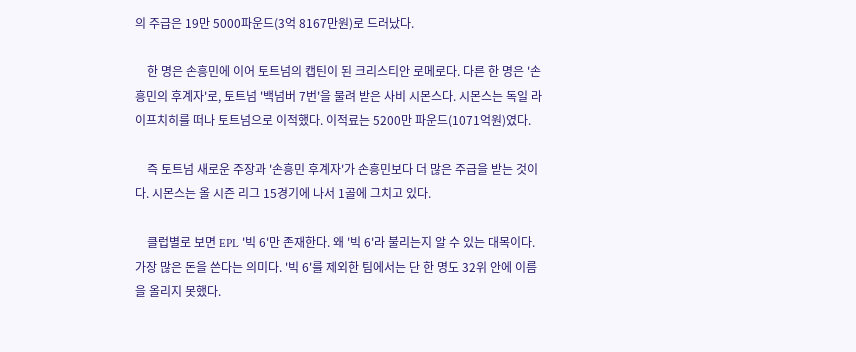의 주급은 19만 5000파운드(3억 8167만원)로 드러났다.

    한 명은 손흥민에 이어 토트넘의 캡틴이 된 크리스티안 로메로다. 다른 한 명은 '손흥민의 후계자'로, 토트넘 '백넘버 7번'을 물려 받은 사비 시몬스다. 시몬스는 독일 라이프치히를 떠나 토트넘으로 이적했다. 이적료는 5200만 파운드(1071억원)였다.

    즉 토트넘 새로운 주장과 '손흥민 후계자'가 손흥민보다 더 많은 주급을 받는 것이다. 시몬스는 올 시즌 리그 15경기에 나서 1골에 그치고 있다.

    클럽별로 보면 EPL '빅 6'만 존재한다. 왜 '빅 6'라 불리는지 알 수 있는 대목이다. 가장 많은 돈을 쓴다는 의미다. '빅 6'를 제외한 팀에서는 단 한 명도 32위 안에 이름을 올리지 못했다.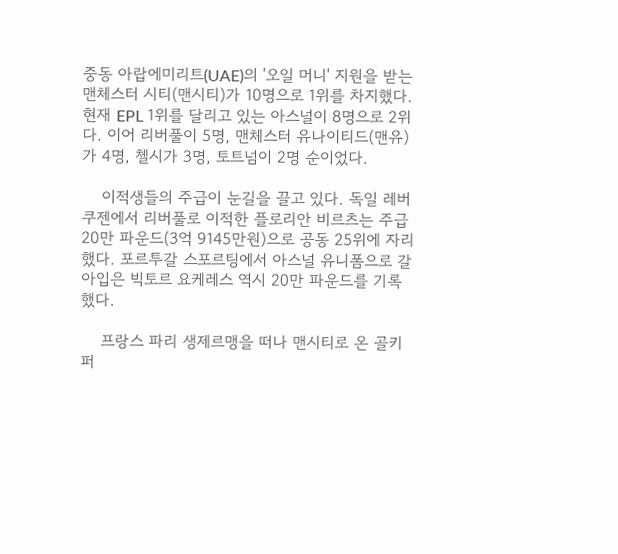중동 아랍에미리트(UAE)의 '오일 머니' 지원을 받는 맨체스터 시티(맨시티)가 10명으로 1위를 차지했다. 현재 EPL 1위를 달리고 있는 아스널이 8명으로 2위다. 이어 리버풀이 5명, 맨체스터 유나이티드(맨유)가 4명, 첼시가 3명, 토트넘이 2명 순이었다.

    이적생들의 주급이 눈길을 끌고 있다. 독일 레버쿠젠에서 리버풀로 이적한 플로리안 비르츠는 주급 20만 파운드(3억 9145만원)으로 공동 25위에 자리했다. 포르투갈 스포르팅에서 아스널 유니폼으로 갈아입은 빅토르 요케레스 역시 20만 파운드를 기록했다.

    프랑스 파리 생제르맹을 떠나 맨시티로 온 골키퍼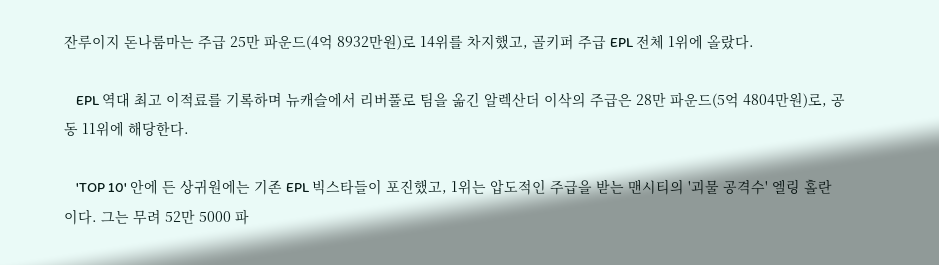잔루이지 돈나룸마는 주급 25만 파운드(4억 8932만원)로 14위를 차지했고, 골키퍼 주급 EPL 전체 1위에 올랐다.

    EPL 역대 최고 이적료를 기록하며 뉴캐슬에서 리버풀로 팀을 옮긴 알렉산더 이삭의 주급은 28만 파운드(5억 4804만원)로, 공동 11위에 해당한다.

    'TOP 10' 안에 든 상귀원에는 기존 EPL 빅스타들이 포진했고, 1위는 압도적인 주급을 받는 맨시티의 '괴물 공격수' 엘링 홀란이다. 그는 무려 52만 5000 파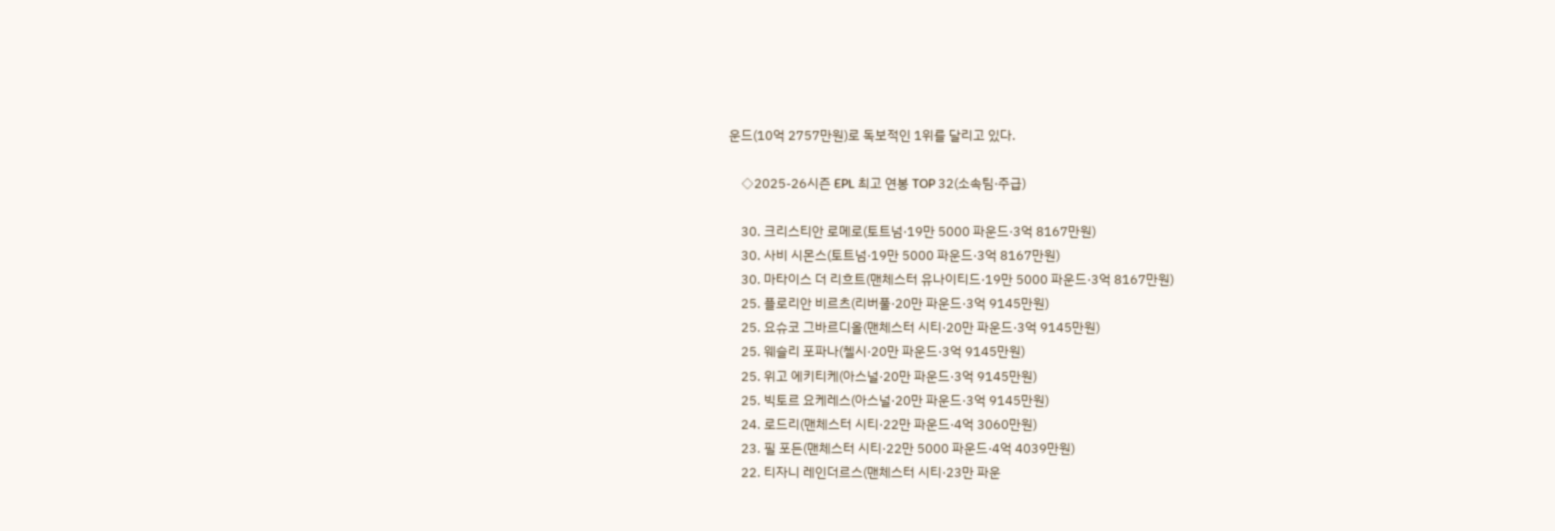운드(10억 2757만원)로 독보적인 1위를 달리고 있다.

    ◇2025-26시즌 EPL 최고 연봉 TOP 32(소속팀·주급)

    30. 크리스티안 로메로(토트넘·19만 5000 파운드·3억 8167만원)
    30. 사비 시몬스(토트넘·19만 5000 파운드·3억 8167만원)
    30. 마타이스 더 리흐트(맨체스터 유나이티드·19만 5000 파운드·3억 8167만원)
    25. 플로리안 비르츠(리버풀·20만 파운드·3억 9145만원)
    25. 요슈코 그바르디올(맨체스터 시티·20만 파운드·3억 9145만원)
    25. 웨슬리 포파나(첼시·20만 파운드·3억 9145만원)
    25. 위고 에키티케(아스널·20만 파운드·3억 9145만원)
    25. 빅토르 요케레스(아스널·20만 파운드·3억 9145만원)
    24. 로드리(맨체스터 시티·22만 파운드·4억 3060만원)
    23. 필 포든(맨체스터 시티·22만 5000 파운드·4억 4039만원)
    22. 티자니 레인더르스(맨체스터 시티·23만 파운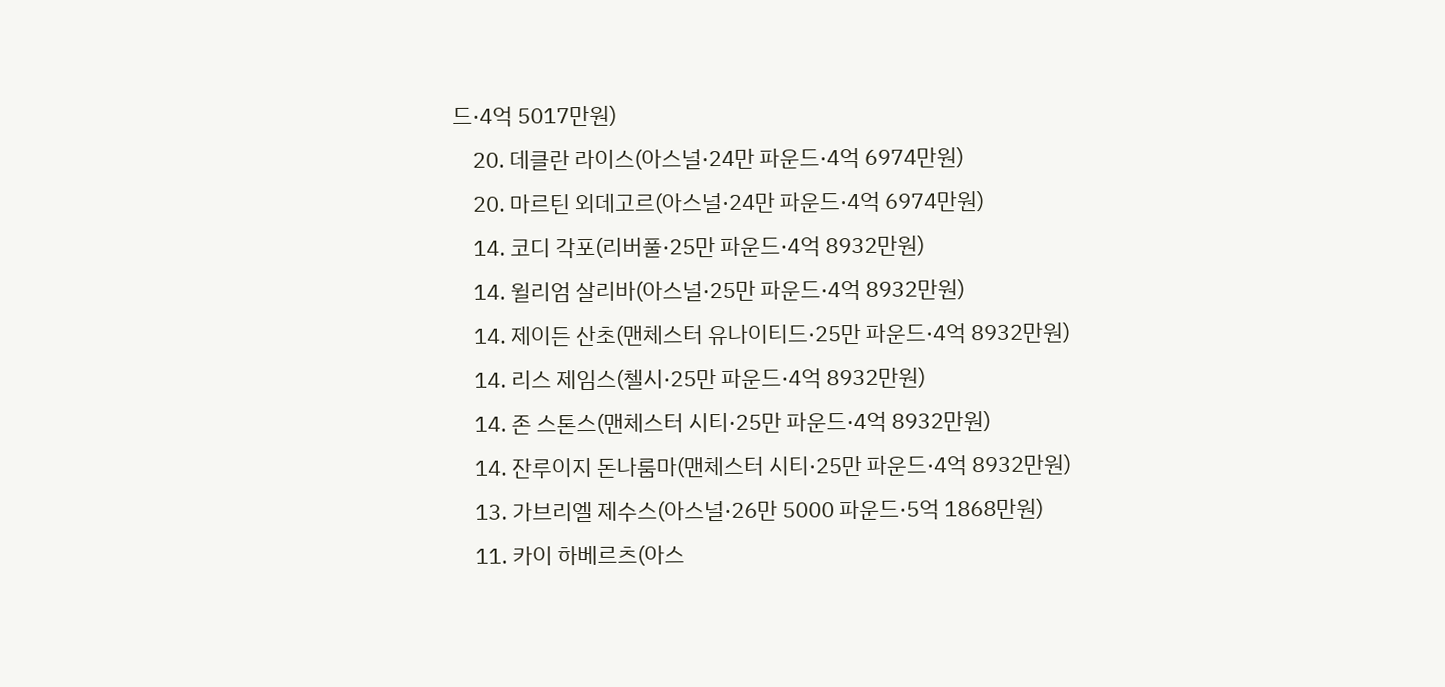드·4억 5017만원)
    20. 데클란 라이스(아스널·24만 파운드·4억 6974만원)
    20. 마르틴 외데고르(아스널·24만 파운드·4억 6974만원)
    14. 코디 각포(리버풀·25만 파운드·4억 8932만원)
    14. 윌리엄 살리바(아스널·25만 파운드·4억 8932만원)
    14. 제이든 산초(맨체스터 유나이티드·25만 파운드·4억 8932만원)
    14. 리스 제임스(첼시·25만 파운드·4억 8932만원)
    14. 존 스톤스(맨체스터 시티·25만 파운드·4억 8932만원)
    14. 잔루이지 돈나룸마(맨체스터 시티·25만 파운드·4억 8932만원)
    13. 가브리엘 제수스(아스널·26만 5000 파운드·5억 1868만원)
    11. 카이 하베르츠(아스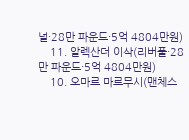널·28만 파운드·5억 4804만원)
    11. 알렉산더 이삭(리버풀·28만 파운드·5억 4804만원)
    10. 오마르 마르무시(맨체스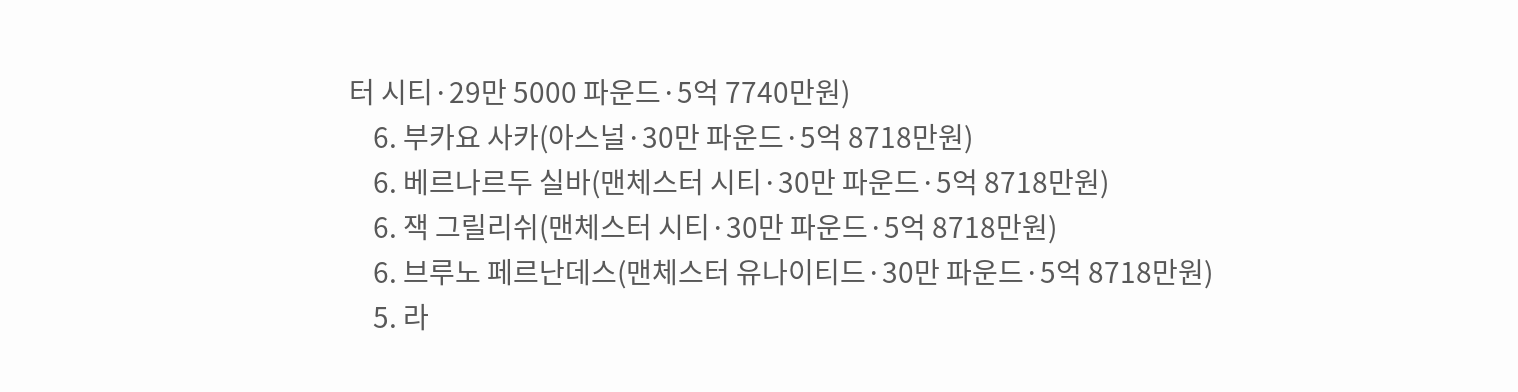터 시티·29만 5000 파운드·5억 7740만원)
    6. 부카요 사카(아스널·30만 파운드·5억 8718만원)
    6. 베르나르두 실바(맨체스터 시티·30만 파운드·5억 8718만원)
    6. 잭 그릴리쉬(맨체스터 시티·30만 파운드·5억 8718만원)
    6. 브루노 페르난데스(맨체스터 유나이티드·30만 파운드·5억 8718만원)
    5. 라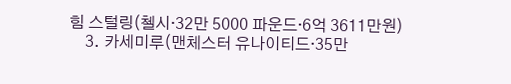힘 스털링(첼시·32만 5000 파운드·6억 3611만원)
    3. 카세미루(맨체스터 유나이티드·35만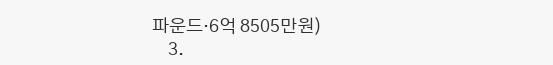파운드·6억 8505만원)
    3.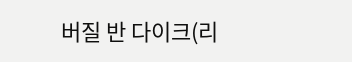버질 반 다이크(리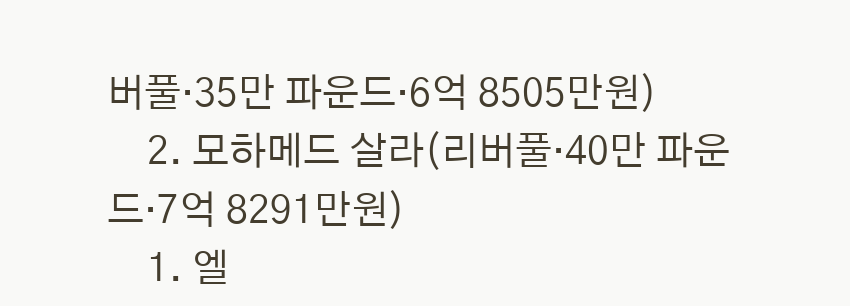버풀·35만 파운드·6억 8505만원)
    2. 모하메드 살라(리버풀·40만 파운드·7억 8291만원)
    1. 엘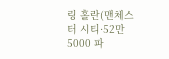링 홀란(맨체스터 시티·52만 5000 파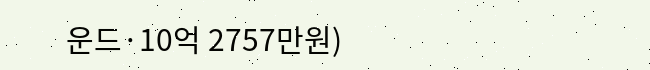운드·10억 2757만원)